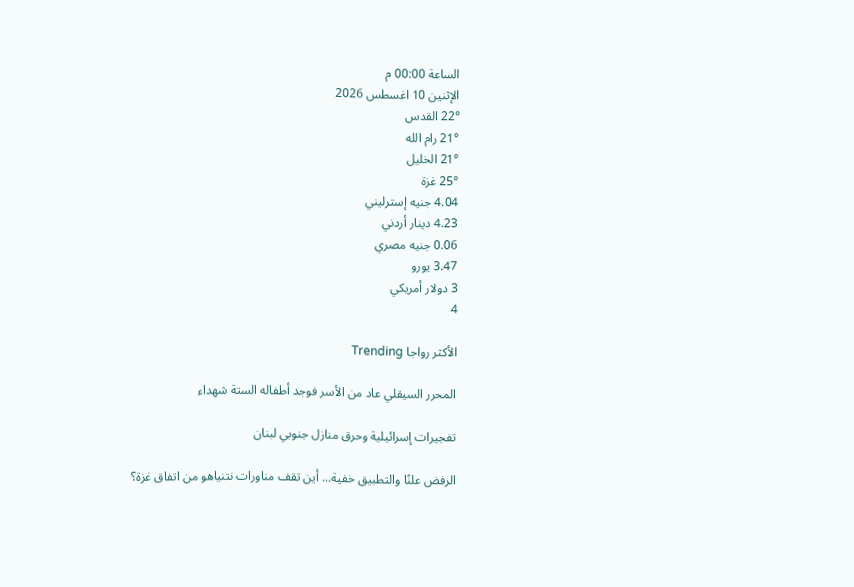الساعة 00:00 م
الإثنين 10 اغسطس 2026
22° القدس
21° رام الله
21° الخليل
25° غزة
4.04 جنيه إسترليني
4.23 دينار أردني
0.06 جنيه مصري
3.47 يورو
3 دولار أمريكي
4

الأكثر رواجا Trending

المحرر السيقلي عاد من الأسر فوجد أطفاله الستة شهداء

تفجيرات إسرائيلية وحرق منازل جنوبي لبنان

الرفض علنًا والتطبيق خفية... أين تقف مناورات نتنياهو من اتفاق غزة؟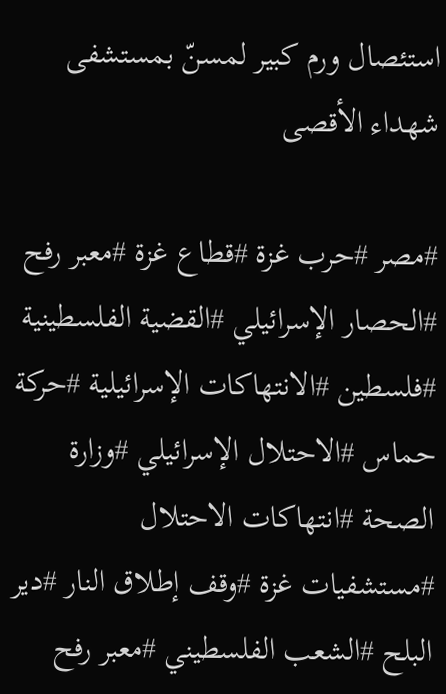استئصال ورم كبير لمسنّ بمستشفى شهداء الأقصى

#مصر #حرب غزة #قطاع غزة #معبر رفح #الحصار الإسرائيلي #القضية الفلسطينية #فلسطين #الانتهاكات الإسرائيلية #حركة حماس #الاحتلال الإسرائيلي #وزارة الصحة #انتهاكات الاحتلال #مستشفيات غزة #وقف إطلاق النار #دير البلح #الشعب الفلسطيني #معبر رفح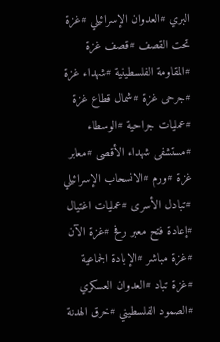البري #العدوان الإسرائيلي #غزة تحت القصف #قصف غزة #المقاومة الفلسطينية #شهداء غزة #جرحى غزة #شمال قطاع غزة #عمليات جراحية #الوسطاء #مستشفى شهداء الأقصى #معابر غزة #ورم #الانسحاب الإسرائيلي #تبادل الأسرى #عمليات اغتيال #إعادة فتح معبر رفح #غزة الآن #غزة مباشر #الإبادة الجماعية #غزة تباد #العدوان العسكري #الصمود الفلسطيني #خرق الهدنة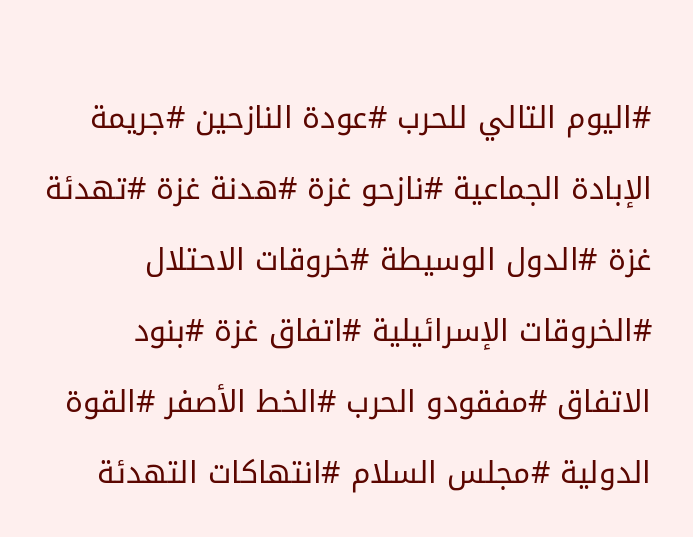#اليوم التالي للحرب #عودة النازحين #جريمة الإبادة الجماعية #نازحو غزة #هدنة غزة #تهدئة غزة #الدول الوسيطة #خروقات الاحتلال #الخروقات الإسرائيلية #اتفاق غزة #بنود الاتفاق #مفقودو الحرب #الخط الأصفر #القوة الدولية #مجلس السلام #انتهاكات التهدئة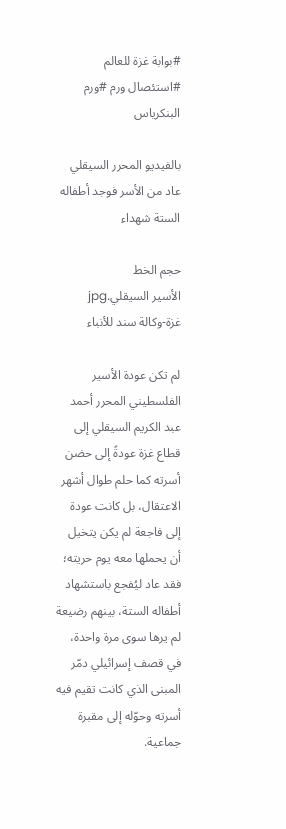#بوابة غزة للعالم #استئصال ورم #ورم البنكرياس

بالفيديو المحرر السيقلي عاد من الأسر فوجد أطفاله الستة شهداء

حجم الخط
الأسير السيقلي.jpg
غزة-وكالة سند للأنباء

لم تكن عودة الأسير الفلسطيني المحرر أحمد عبد الكريم السيقلي إلى قطاع غزة عودةً إلى حضن أسرته كما حلم طوال أشهر الاعتقال، بل كانت عودة إلى فاجعة لم يكن يتخيل أن يحملها معه يوم حريته؛ فقد عاد ليُفجع باستشهاد أطفاله الستة، بينهم رضيعة لم يرها سوى مرة واحدة، في قصف إسرائيلي دمّر المبنى الذي كانت تقيم فيه أسرته وحوّله إلى مقبرة جماعية.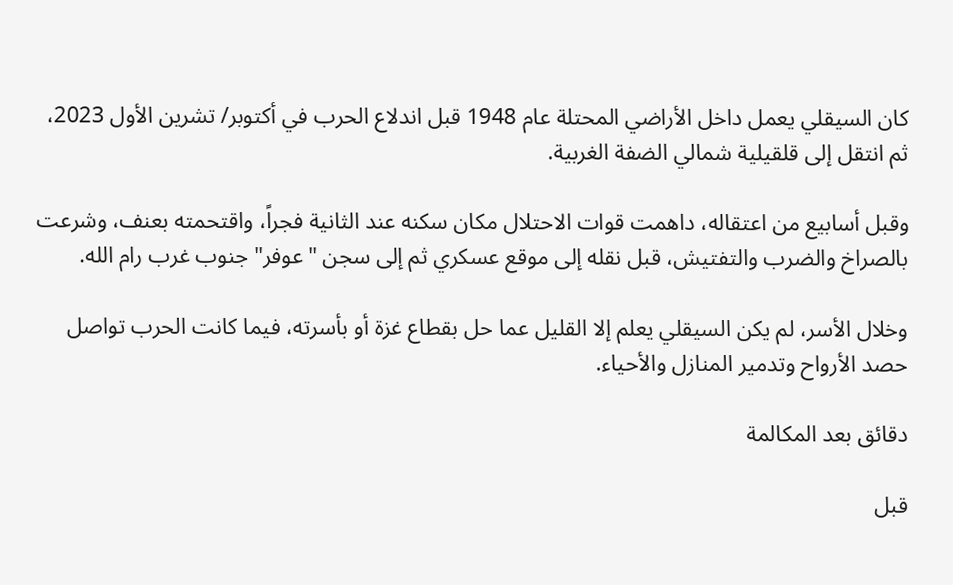كان السيقلي يعمل داخل الأراضي المحتلة عام 1948 قبل اندلاع الحرب في أكتوبر/ تشرين الأول 2023، ثم انتقل إلى قلقيلية شمالي الضفة الغربية.

وقبل أسابيع من اعتقاله، داهمت قوات الاحتلال مكان سكنه عند الثانية فجراً، واقتحمته بعنف، وشرعت بالصراخ والضرب والتفتيش، قبل نقله إلى موقع عسكري ثم إلى سجن "عوفر" جنوب غرب رام الله.

وخلال الأسر، لم يكن السيقلي يعلم إلا القليل عما حل بقطاع غزة أو بأسرته، فيما كانت الحرب تواصل حصد الأرواح وتدمير المنازل والأحياء.

دقائق بعد المكالمة

قبل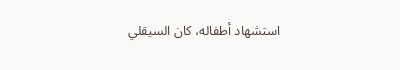استشهاد أطفاله، كان السيقلي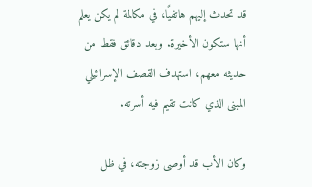قد تحدث إليهم هاتفيًا، في مكالمة لم يكن يعلم أنها ستكون الأخيرة. وبعد دقائق فقط من حديثه معهم، استهدف القصف الإسرائيلي المبنى الذي كانت تقيم فيه أسرته.

وكان الأب قد أوصى زوجته، في ظل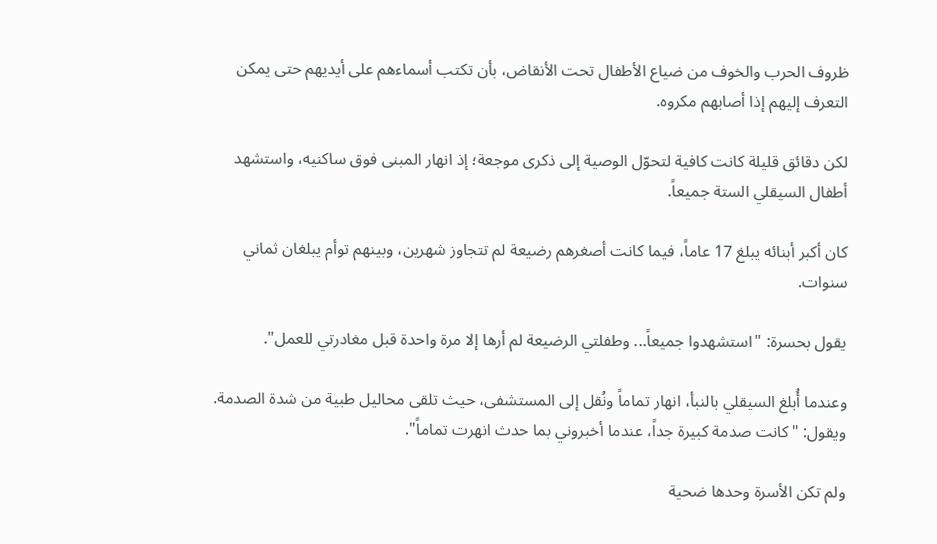ظروف الحرب والخوف من ضياع الأطفال تحت الأنقاض، بأن تكتب أسماءهم على أيديهم حتى يمكن التعرف إليهم إذا أصابهم مكروه.

لكن دقائق قليلة كانت كافية لتحوّل الوصية إلى ذكرى موجعة؛ إذ انهار المبنى فوق ساكنيه، واستشهد أطفال السيقلي الستة جميعاً.

كان أكبر أبنائه يبلغ 17 عاماً، فيما كانت أصغرهم رضيعة لم تتجاوز شهرين، وبينهم توأم يبلغان ثماني سنوات.

يقول بحسرة: "استشهدوا جميعاً... وطفلتي الرضيعة لم أرها إلا مرة واحدة قبل مغادرتي للعمل".

وعندما أُبلغ السيقلي بالنبأ، انهار تماماً ونُقل إلى المستشفى، حيث تلقى محاليل طبية من شدة الصدمة. ويقول: "كانت صدمة كبيرة جداً، عندما أخبروني بما حدث انهرت تماماً".

ولم تكن الأسرة وحدها ضحية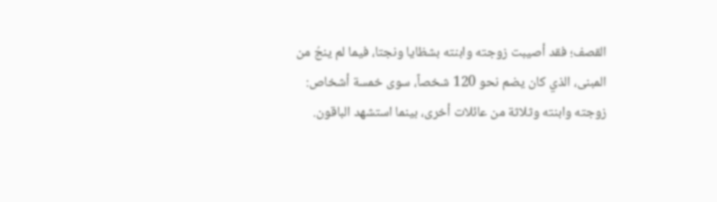القصف؛ فقد أصيبت زوجته وابنته بشظايا ونجتا، فيما لم ينجُ من المبنى، الذي كان يضم نحو 120 شخصاً، سوى خمسة أشخاص: زوجته وابنته وثلاثة من عائلات أخرى، بينما استشهد الباقون.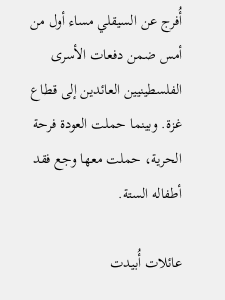أُفرج عن السيقلي مساء أول من أمس ضمن دفعات الأسرى الفلسطينيين العائدين إلى قطاع غزة. وبينما حملت العودة فرحة الحرية، حملت معها وجع فقد أطفاله الستة.

عائلات أُبيدت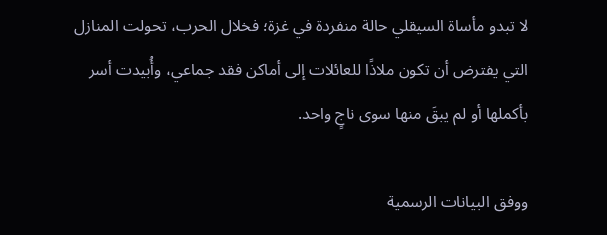لا تبدو مأساة السيقلي حالة منفردة في غزة؛ فخلال الحرب، تحولت المنازل التي يفترض أن تكون ملاذًا للعائلات إلى أماكن فقد جماعي، وأُبيدت أسر بأكملها أو لم يبقَ منها سوى ناجٍ واحد.

ووفق البيانات الرسمية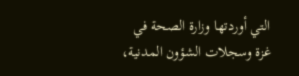التي أوردتها وزارة الصحة في غزة وسجلات الشؤون المدنية،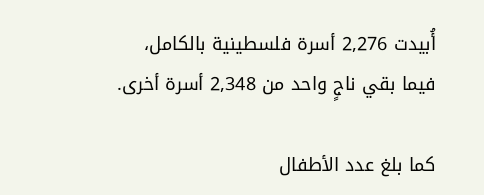أُبيدت 2,276 أسرة فلسطينية بالكامل، فيما بقي ناجٍ واحد من 2,348 أسرة أخرى.

كما بلغ عدد الأطفال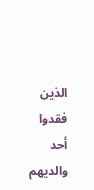الذين فقدوا أحد والديهم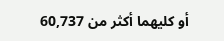أو كليهما أكثر من 60,737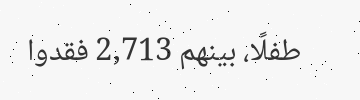طفلًا، بينهم 2,713 فقدوا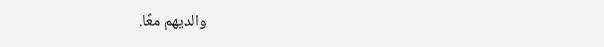والديهم معًا.